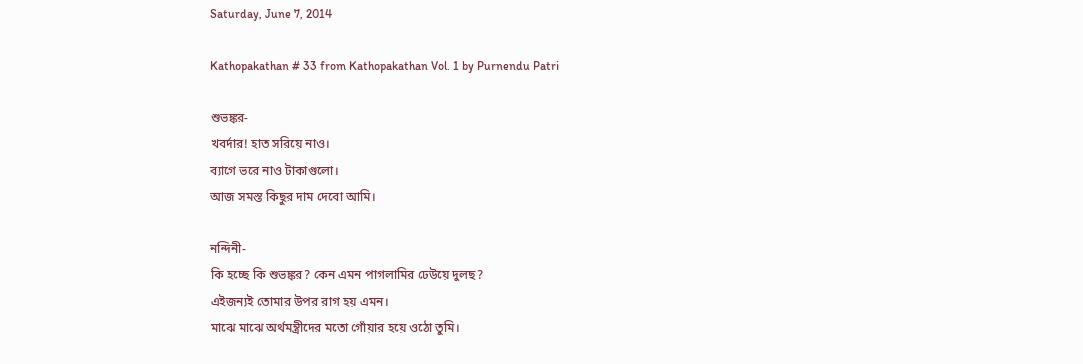Saturday, June 7, 2014

Kathopakathan # 33 from Kathopakathan Vol. 1 by Purnendu Patri

শুভঙ্কর-
খবর্দার! হাত সরিয়ে নাও।
ব্যাগে ভরে নাও টাকাগুলো।
আজ সমস্ত কিছুর দাম দেবো আমি।

নন্দিনী-
কি হচ্ছে কি শুভঙ্কর? কেন এমন পাগলামির ঢেউয়ে দুলছ?
এইজন্যই তোমার উপর রাগ হয় এমন।
মাঝে মাঝে অর্থমন্ত্রীদের মতো গোঁয়ার হয়ে ওঠো তুমি।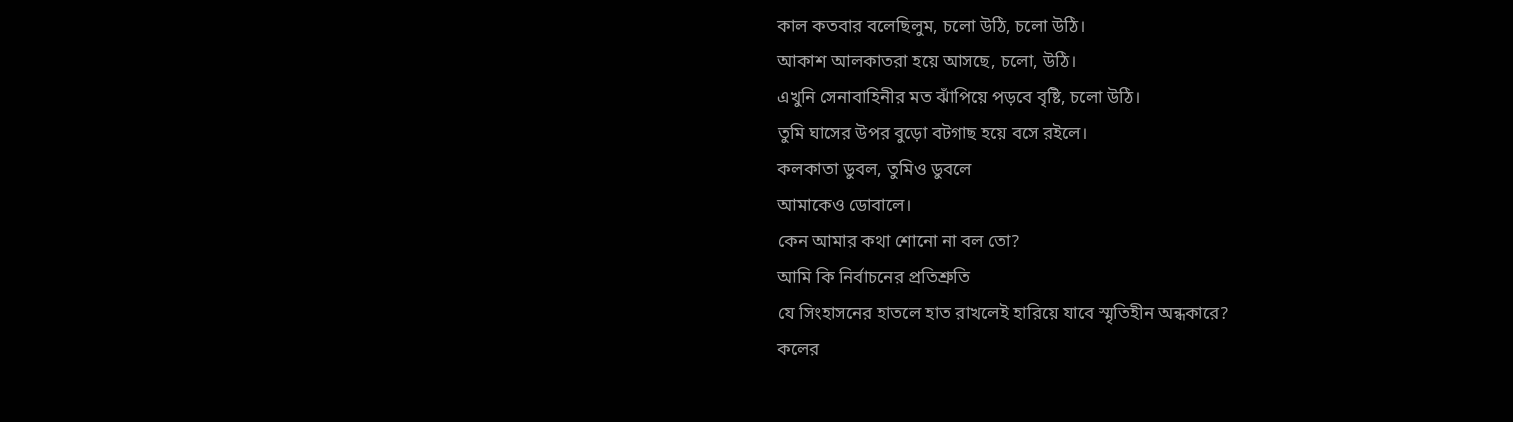কাল কতবার বলেছিলুম, চলো উঠি, চলো উঠি।
আকাশ আলকাতরা হয়ে আসছে, চলো, উঠি।
এখুনি সেনাবাহিনীর মত ঝাঁপিয়ে পড়বে বৃষ্টি, চলো উঠি।
তুমি ঘাসের উপর বুড়ো বটগাছ হয়ে বসে রইলে।
কলকাতা ডুবল, তুমিও ডুবলে
আমাকেও ডোবালে।
কেন আমার কথা শোনো না বল তো?
আমি কি নির্বাচনের প্রতিশ্রুতি
যে সিংহাসনের হাতলে হাত রাখলেই হারিয়ে যাবে স্মৃতিহীন অন্ধকারে?
কলের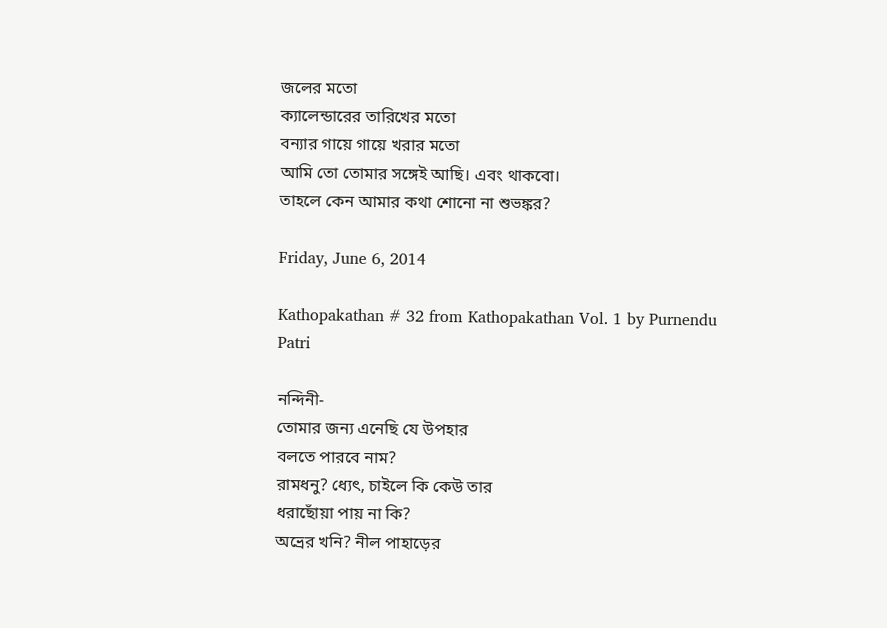জলের মতো
ক্যালেন্ডারের তারিখের মতো
বন্যার গায়ে গায়ে খরার মতো
আমি তো তোমার সঙ্গেই আছি। এবং থাকবো।
তাহলে কেন আমার কথা শোনো না শুভঙ্কর?

Friday, June 6, 2014

Kathopakathan # 32 from Kathopakathan Vol. 1 by Purnendu Patri

নন্দিনী-
তোমার জন্য এনেছি যে উপহার
বলতে পারবে নাম?
রামধনু? ধ্যেৎ, চাইলে কি কেউ তার
ধরাছোঁয়া পায় না কি?
অভ্রের খনি? নীল পাহাড়ের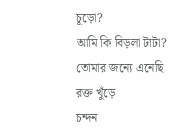চূড়ো?
আমি কি বিড়লা টাটা?
তোমার জন্যে এনেছি রক্ত খুঁড়ে
চন্দন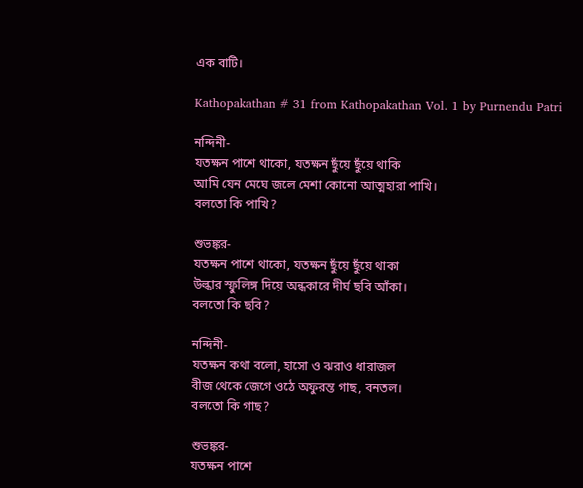এক বাটি।

Kathopakathan # 31 from Kathopakathan Vol. 1 by Purnendu Patri

নন্দিনী-
যতক্ষন পাশে থাকো, যতক্ষন ছুঁয়ে ছুঁয়ে থাকি
আমি যেন মেঘে জলে মেশা কোনো আত্মহারা পাখি।
বলতো কি পাখি?

শুভঙ্কর-
যতক্ষন পাশে থাকো, যতক্ষন ছুঁয়ে ছুঁয়ে থাকা
উল্কার স্ফুলিঙ্গ দিয়ে অন্ধকারে দীর্ঘ ছবি আঁকা।
বলতো কি ছবি?

নন্দিনী-
যতক্ষন কথা বলো, হাসো ও ঝরাও ধারাজল
বীজ থেকে জেগে ওঠে অফুরন্ত গাছ, বনতল।
বলতো কি গাছ?

শুভঙ্কর-
যতক্ষন পাশে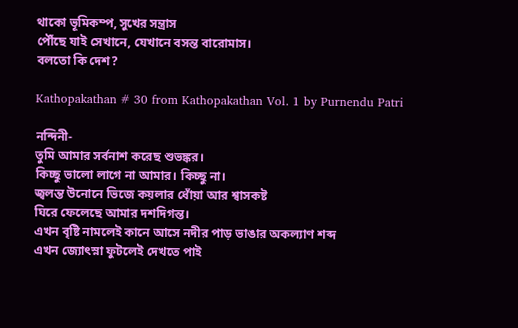থাকো ভূমিকম্প, সুখের সন্ত্রাস
পৌঁছে যাই সেখানে, যেখানে বসন্ত বারোমাস।
বলতো কি দেশ?

Kathopakathan # 30 from Kathopakathan Vol. 1 by Purnendu Patri

নন্দিনী-
তুমি আমার সর্বনাশ করেছ শুভঙ্কর।
কিচ্ছু ভালো লাগে না আমার। কিচ্ছু না।
জ্বলন্ত উনোনে ভিজে কয়লার ধোঁয়া আর শ্বাসকষ্ট
ঘিরে ফেলেছে আমার দশদিগন্ত।
এখন বৃষ্টি নামলেই কানে আসে নদীর পাড় ভাঙার অকল্যাণ শব্দ
এখন জ্যোৎস্না ফুটলেই দেখতে পাই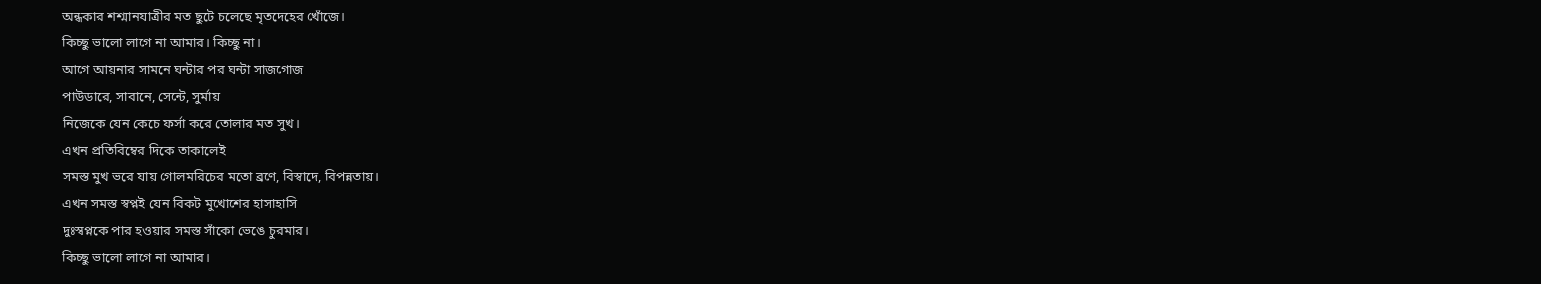অন্ধকার শশ্মানযাত্রীর মত ছুটে চলেছে মৃতদেহের খোঁজে।
কিচ্ছু ভালো লাগে না আমার। কিচ্ছু না।
আগে আয়নার সামনে ঘন্টার পর ঘন্টা সাজগোজ
পাউডারে, সাবানে, সেন্টে, সুর্মায়
নিজেকে যেন কেচে ফর্সা করে তোলার মত সুখ।
এখন প্রতিবিম্বের দিকে তাকালেই
সমস্ত মুখ ভরে যায় গোলমরিচের মতো ব্রণে, বিস্বাদে, বিপন্নতায়।
এখন সমস্ত স্বপ্নই যেন বিকট মুখোশের হাসাহাসি
দুঃস্বপ্নকে পার হওয়ার সমস্ত সাঁকো ভেঙে চুরমার।
কিচ্ছু ভালো লাগে না আমার।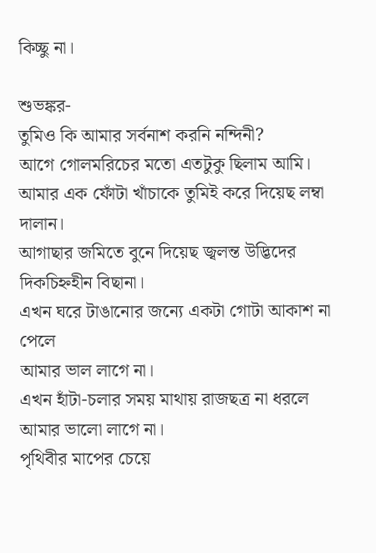কিচ্ছু না।

শুভঙ্কর-
তুমিও কি আমার সর্বনাশ করনি নন্দিনী?
আগে গোলমরিচের মতো এতটুকু ছিলাম আমি।
আমার এক ফোঁটা খাঁচাকে তুমিই করে দিয়েছ লম্বা দালান।
আগাছার জমিতে বুনে দিয়েছ জ্বলন্ত উদ্ভিদের দিকচিহ্নহীন বিছানা।
এখন ঘরে টাঙানোর জন্যে একটা গোটা আকাশ না পেলে
আমার ভাল লাগে না।
এখন হাঁটা-চলার সময় মাথায় রাজছত্র না ধরলে
আমার ভালো লাগে না।
পৃথিবীর মাপের চেয়ে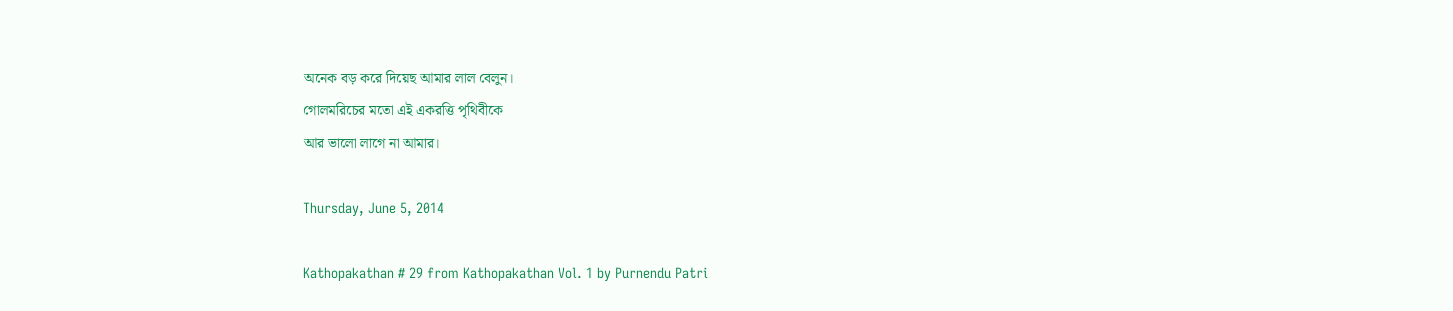অনেক বড় করে দিয়েছ আমার লাল বেলুন।
গোলমরিচের মতো এই একরত্তি পৃথিবীকে
আর ভালো লাগে না আমার।

Thursday, June 5, 2014

Kathopakathan # 29 from Kathopakathan Vol. 1 by Purnendu Patri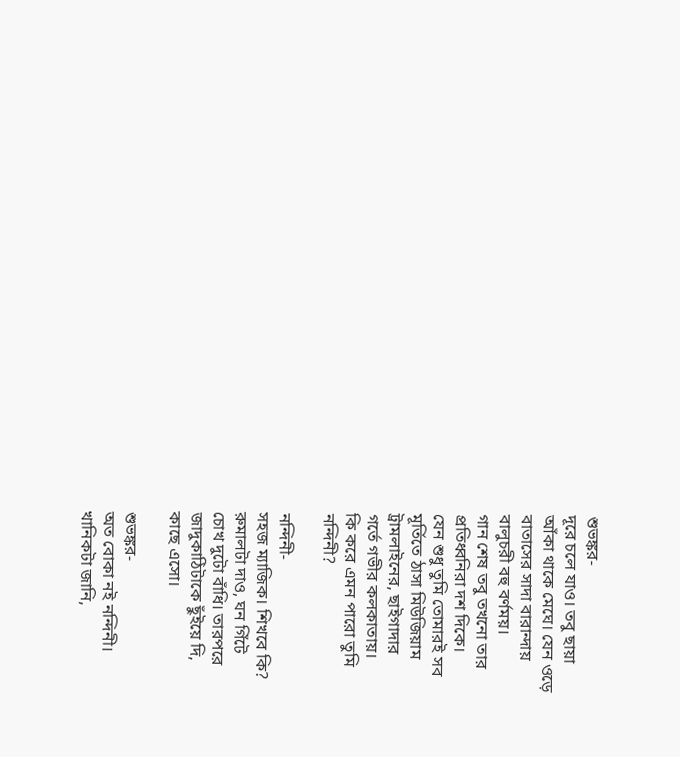শুভঙ্কর-
দূরে চলে যাও। তবু ছায়া
আঁকা থাকে মেঘে। যেন ওড়ে
বাতাসের সাদা বারান্দায়
বালুচরী বহু বর্ণময়।
গান শেষ তবু তখনো তার
প্রতিধ্বনিরা দশ দিকে।
যেন শুধু তুমি তোমারই সব
মূর্তিতে ঠাসা মিউজিয়াম
ট্রামলাইনের, ছাইগাদার
গর্তে গভীর কলকাতায়।
কি করে এমন পারো তুমি
নন্দিনী?

নন্দিনী-
সহজ ম্যাজিক। শিখবে কি?
রুমালটা দাও, ঘন গিঁটে
চোখ দুটো বাঁধি। তারপরে
জাদুকাঠিটাকে ছুঁইয়ে দি,
কাছে এসো।

শুভঙ্কর-
অত বোকা নই নন্দিনী।
খানিকটা জানি,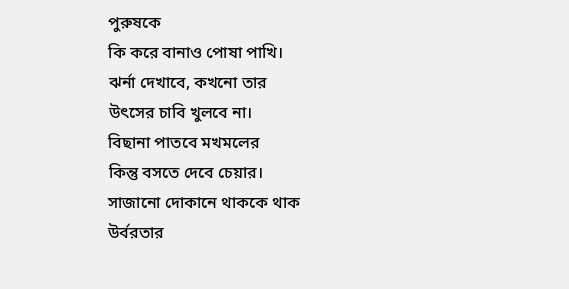পুরুষকে
কি করে বানাও পোষা পাখি।
ঝর্না দেখাবে, কখনো তার
উৎসের চাবি খুলবে না।
বিছানা পাতবে মখমলের
কিন্তু বসতে দেবে চেয়ার।
সাজানো দোকানে থাককে থাক
উর্বরতার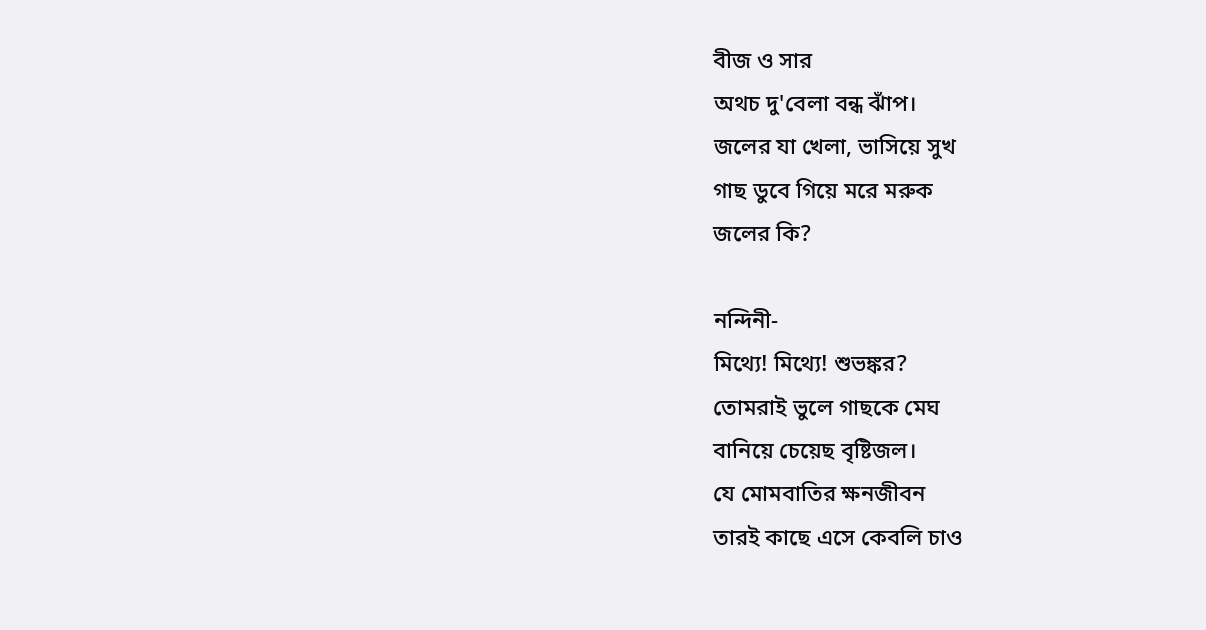বীজ ও সার
অথচ দু'বেলা বন্ধ ঝাঁপ।
জলের যা খেলা, ভাসিয়ে সুখ
গাছ ডুবে গিয়ে মরে মরুক
জলের কি?

নন্দিনী-
মিথ্যে! মিথ্যে! শুভঙ্কর?
তোমরাই ভুলে গাছকে মেঘ
বানিয়ে চেয়েছ বৃষ্টিজল।
যে মোমবাতির ক্ষনজীবন
তারই কাছে এসে কেবলি চাও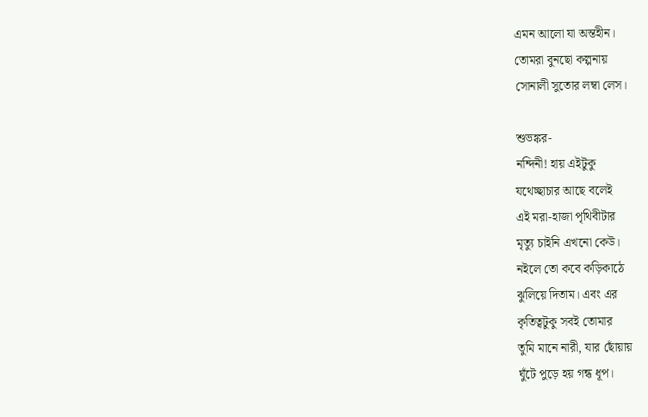এমন আলো যা অন্তহীন।
তোমরা বুনছো কল্পনায়
সোনালী সুতোর লম্বা লেস।

শুভঙ্কর-
নন্দিনী! হায় এইটুকু
যথেচ্ছাচার আছে বলেই
এই মরা-হাজা পৃথিবীটার
মৃত্যু চাইনি এখনো কেউ।
নইলে তো কবে কড়িকাঠে
ঝুলিয়ে দিতাম। এবং এর
কৃতিত্বটুকু সবই তোমার
তুমি মানে নারী, যার ছোঁয়ায়
ঘুঁটে পুড়ে হয় গন্ধ ধূপ।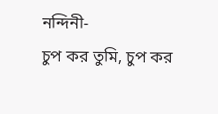নন্দিনী-
চুপ কর তুমি, চুপ কর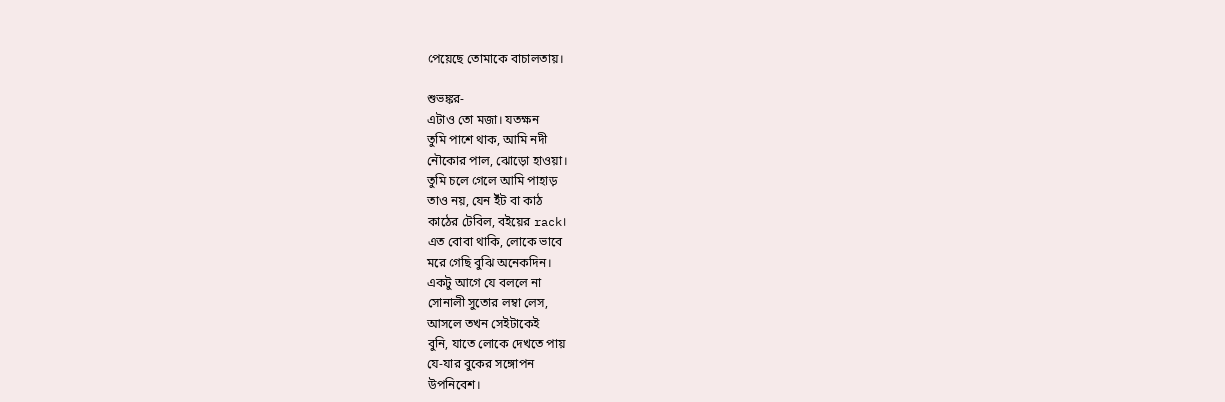পেয়েছে তোমাকে বাচালতায়।

শুভঙ্কর-
এটাও তো মজা। যতক্ষন
তুমি পাশে থাক, আমি নদী
নৌকোর পাল, ঝোড়ো হাওয়া।
তুমি চলে গেলে আমি পাহাড়
তাও নয়, যেন ইঁট বা কাঠ
কাঠের টেবিল, বইয়ের rack।
এত বোবা থাকি, লোকে ভাবে
মরে গেছি বুঝি অনেকদিন।
একটু আগে যে বললে না
সোনালী সুতোর লম্বা লেস,
আসলে তখন সেইটাকেই
বুনি, যাতে লোকে দেখতে পায়
যে-যার বুকের সঙ্গোপন
উপনিবেশ।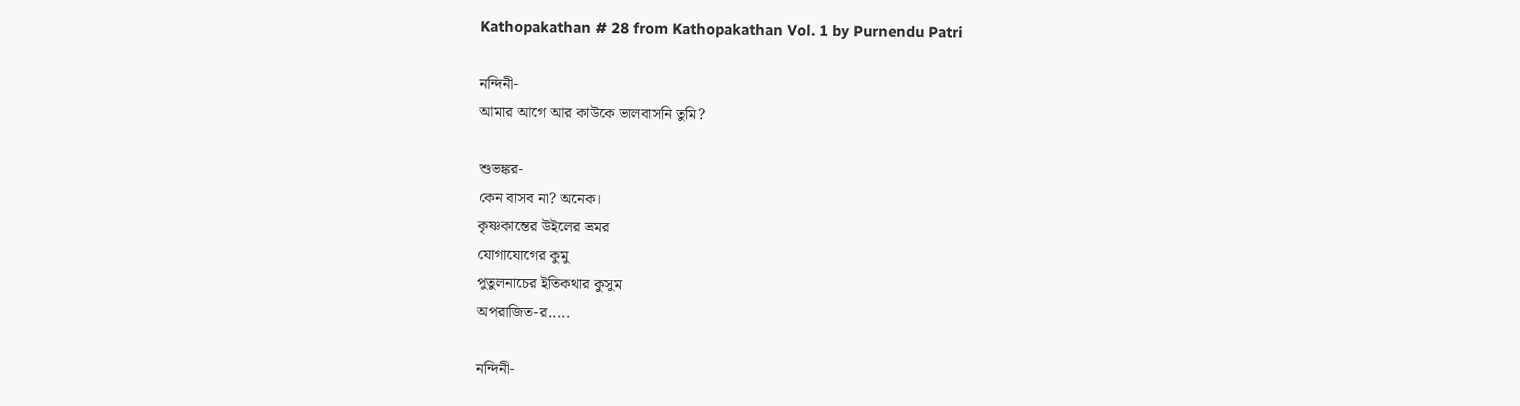Kathopakathan # 28 from Kathopakathan Vol. 1 by Purnendu Patri

নন্দিনী-
আমার আগে আর কাউকে ভালবাসনি তুমি?

শুভঙ্কর-
কেন বাসব না? অনেক।
কৃষ্ণকান্তের উইলের ভ্রমর
যোগাযোগের কুমু
পুতুলনাচের ইতিকথার কুসুম
অপরাজিত-র.....

নন্দিনী-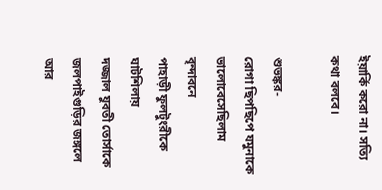ইয়ার্কি করো না। সত্যি কথা বলবে।

শুভঙ্কর-
রোগা ছিপছিপে যমুনাকে ভালোবেসেছিলাম বৃন্দাবনে
পাহাড়ী ফুলটুংরীকে ঘাটশিলায়
দজ্জাল যুবতী তোর্সাকে জলপাইগুড়ির জঙ্গলে
আর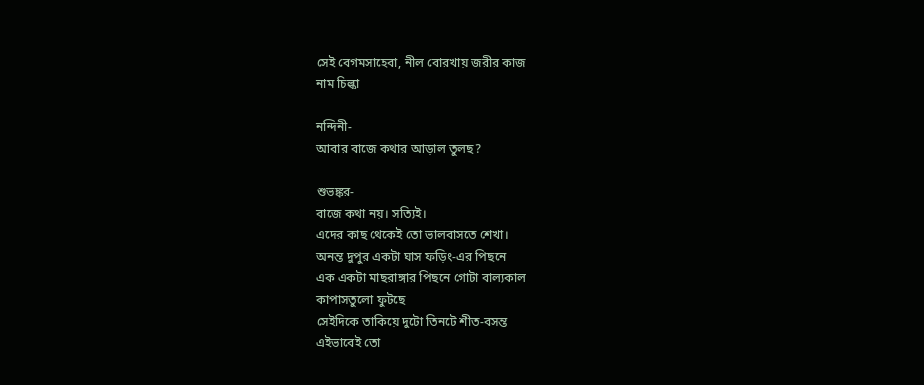সেই বেগমসাহেবা, নীল বোরখায় জরীর কাজ
নাম চিল্কা

নন্দিনী-
আবার বাজে কথার আড়াল তুলছ?

শুভঙ্কর-
বাজে কথা নয়। সত্যিই।
এদের কাছ থেকেই তো ভালবাসতে শেখা।
অনন্ত দুপুর একটা ঘাস ফড়িং-এর পিছনে
এক একটা মাছরাঙ্গার পিছনে গোটা বাল্যকাল
কাপাসতুলো ফুটছে
সেইদিকে তাকিয়ে দুটো তিনটে শীত-বসন্ত
এইভাবেই তো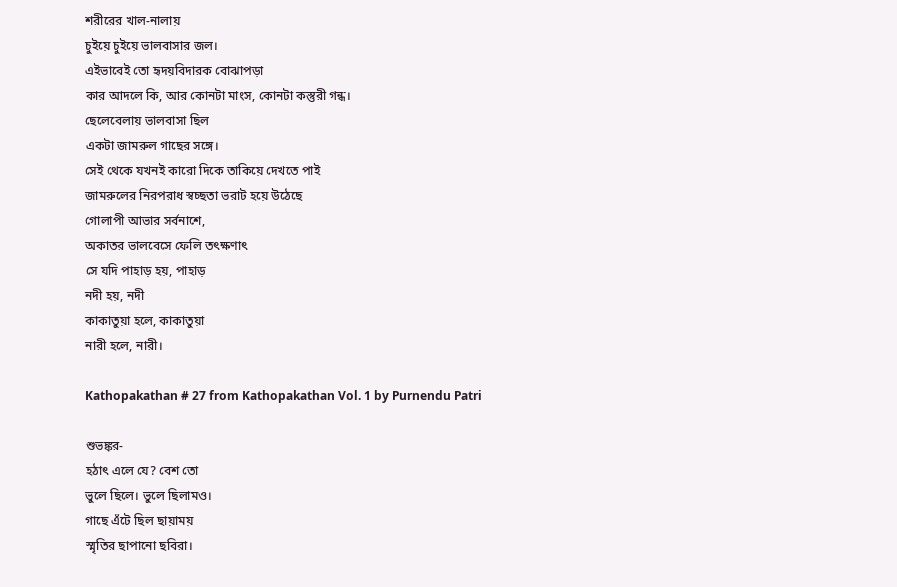শরীরের খাল-নালায়
চুইয়ে চুইয়ে ভালবাসার জল।
এইভাবেই তো হৃদয়বিদারক বোঝাপড়া
কার আদলে কি, আর কোনটা মাংস, কোনটা কস্তুরী গন্ধ।
ছেলেবেলায় ভালবাসা ছিল
একটা জামরুল গাছের সঙ্গে।
সেই থেকে যখনই কারো দিকে তাকিয়ে দেখতে পাই
জামরুলের নিরপরাধ স্বচ্ছতা ভরাট হয়ে উঠেছে
গোলাপী আভার সর্বনাশে,
অকাতর ভালবেসে ফেলি তৎক্ষণাৎ
সে যদি পাহাড় হয়, পাহাড়
নদী হয়, নদী
কাকাতুয়া হলে, কাকাতুয়া
নারী হলে, নারী।

Kathopakathan # 27 from Kathopakathan Vol. 1 by Purnendu Patri

শুভঙ্কর-
হঠাৎ এলে যে? বেশ তো
ভুলে ছিলে। ভুলে ছিলামও।
গাছে এঁটে ছিল ছায়াময়
স্মৃতির ছাপানো ছবিরা।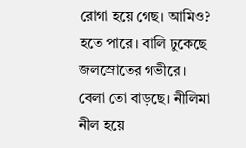রোগা হয়ে গেছ। আমিও?
হতে পারে। বালি ঢুকেছে
জলস্রোতের গভীরে।
বেলা তো বাড়ছে। নীলিমা
নীল হয়ে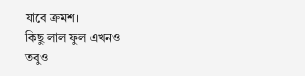যাবে ক্রমশ।
কিছু লাল ফুল এখনও
তবুও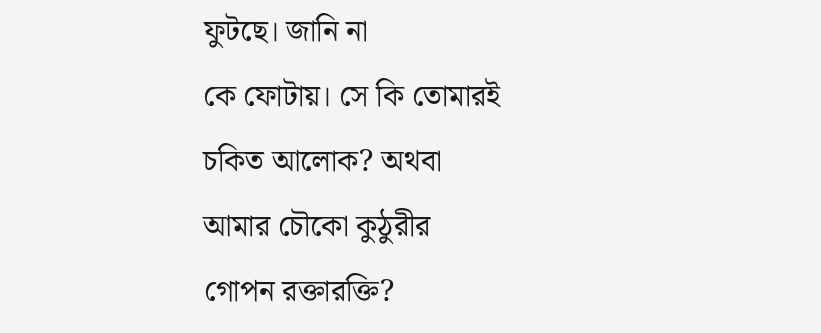ফুটছে। জানি না
কে ফোটায়। সে কি তোমারই
চকিত আলোক? অথবা
আমার চৌকো কুঠুরীর
গোপন রক্তারক্তি?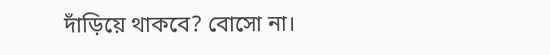দাঁড়িয়ে থাকবে? বোসো না।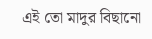এই তো মাদুর বিছানো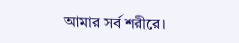আমার সর্ব শরীরে।